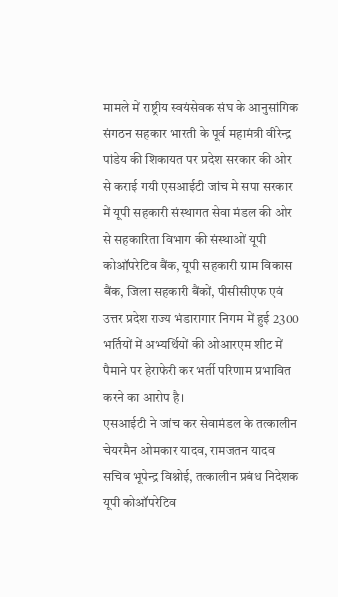मामले में राष्ट्रीय स्वयंसेवक संघ के आनुसांगिक संगठन सहकार भारती के पूर्व महामंत्री वीरेन्द्र पांडेय की शिकायत पर प्रदेश सरकार की ओर से कराई गयी एसआईटी जांच मे सपा सरकार में यूपी सहकारी संस्थागत सेवा मंडल की ओर से सहकारिता विभाग की संस्थाओं यूपी कोऑपरेटिव बैंक, यूपी सहकारी ग्राम विकास बैंक, जिला सहकारी बैंकों, पीसीसीएफ एवं उत्तर प्रदेश राज्य भंडारागार निगम में हुई 2300 भर्तियों में अभ्यर्थियों की ओआरएम शीट में पैमाने पर हेराफेरी कर भर्ती परिणाम प्रभावित करने का आरोप है।
एसआईटी ने जांच कर सेवामंडल के तत्कालीन चेयरमैन ओमकार यादव, रामजतन यादव सचिव भूपेन्द्र विश्नोई, तत्कालीन प्रबंध निदेशक यूपी कोऑपरेटिव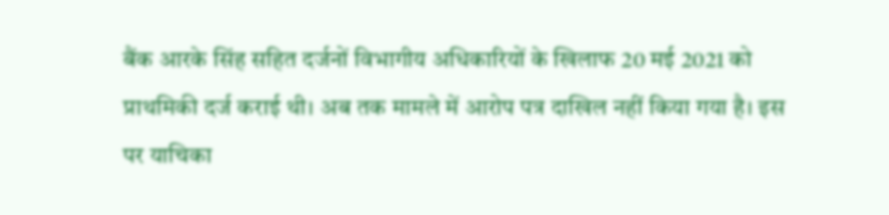बैंक आरके सिंह सहित दर्जनों विभागीय अधिकारियों के खिलाफ 20 मई 2021 को प्राथमिकी दर्ज कराई थी। अब तक मामले में आरोप पत्र दाखिल नहीं किया गया है। इस पर याचिका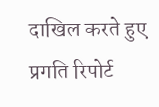दाखिल करते हुए प्रगति रिपोर्ट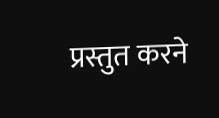प्रस्तुत करने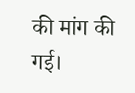की मांग की गई।